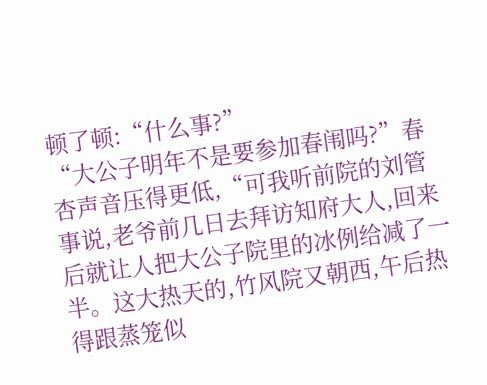顿了顿:“什么事?”
“大公子明年不是要参加春闱吗?”春杏声音压得更低,“可我听前院的刘管事说,老爷前几日去拜访知府大人,回来后就让人把大公子院里的冰例给减了一半。这大热天的,竹风院又朝西,午后热得跟蒸笼似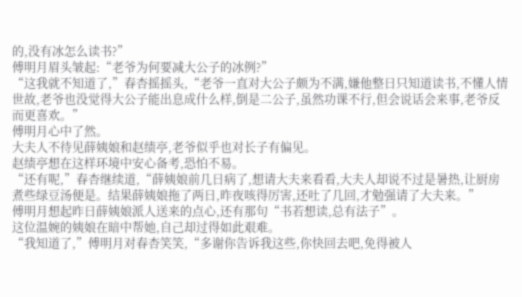的,没有冰怎么读书?”
傅明月眉头皱起:“老爷为何要减大公子的冰例?”
“这我就不知道了,”春杏摇摇头,“老爷一直对大公子颇为不满,嫌他整日只知道读书,不懂人情世故,老爷也没觉得大公子能出息成什么样,倒是二公子,虽然功课不行,但会说话会来事,老爷反而更喜欢。”
傅明月心中了然。
大夫人不待见薛姨娘和赵绩亭,老爷似乎也对长子有偏见。
赵绩亭想在这样环境中安心备考,恐怕不易。
“还有呢,”春杏继续道,“薛姨娘前几日病了,想请大夫来看看,大夫人却说不过是暑热,让厨房煮些绿豆汤便是。结果薛姨娘拖了两日,昨夜咳得厉害,还吐了几回,才勉强请了大夫来。”
傅明月想起昨日薛姨娘派人送来的点心,还有那句“书若想读,总有法子”。
这位温婉的姨娘在暗中帮她,自己却过得如此艰难。
“我知道了,”傅明月对春杏笑笑,“多谢你告诉我这些,你快回去吧,免得被人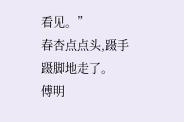看见。”
春杏点点头,蹑手蹑脚地走了。
傅明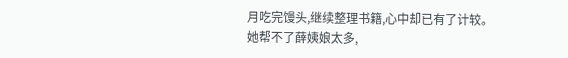月吃完馒头,继续整理书籍,心中却已有了计较。
她帮不了薛姨娘太多,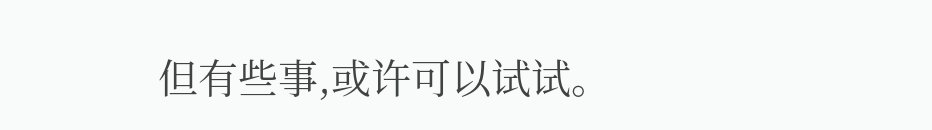但有些事,或许可以试试。